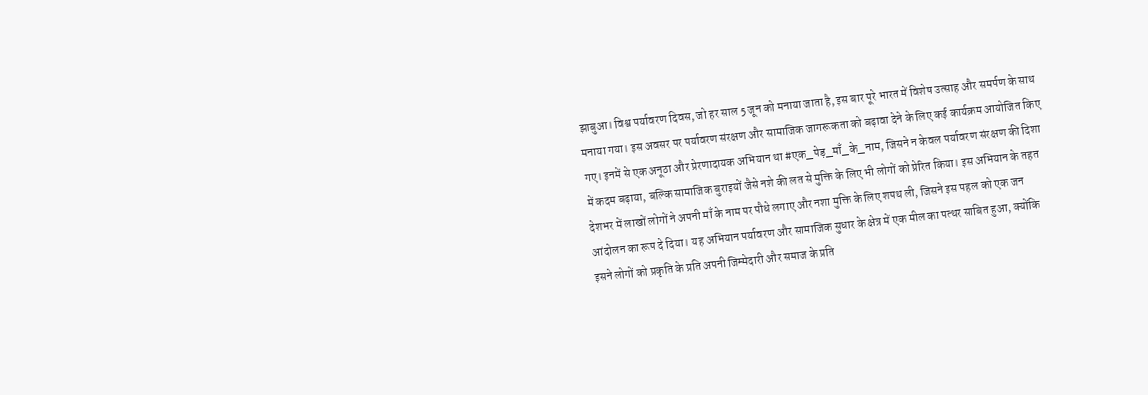झाबुआ। विश्व पर्यावरण दिवस, जो हर साल 5 जून को मनाया जाता है, इस बार पूरे भारत में विशेष उत्साह और समर्पण के साथ मनाया गया। इस अवसर पर पर्यावरण संरक्षण और सामाजिक जागरूकता को बढ़ावा देने के लिए कई कार्यक्रम आयोजित किए गए। इनमें से एक अनूठा और प्रेरणादायक अभियान था #एक_पेड़_माँ_के_नाम, जिसने न केवल पर्यावरण संरक्षण की दिशा में कदम बढ़ाया, बल्कि सामाजिक बुराइयों जैसे नशे की लत से मुक्ति के लिए भी लोगों को प्रेरित किया। इस अभियान के तहत देशभर में लाखों लोगों ने अपनी माँ के नाम पर पौधे लगाए और नशा मुक्ति के लिए शपथ ली, जिसने इस पहल को एक जन आंदोलन का रूप दे दिया। यह अभियान पर्यावरण और सामाजिक सुधार के क्षेत्र में एक मील का पत्थर साबित हुआ, क्योंकि इसने लोगों को प्रकृति के प्रति अपनी जिम्मेदारी और समाज के प्रति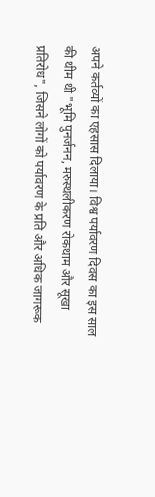अपने कर्तव्यों का एहसास दिलाया। विश्व पर्यावरण दिवस का इस साल की थीम थी "भूमि पुनर्जनन, मरुस्थलीकरण रोकथाम और सूखा प्रतिरोध", जिसने लोगों को पर्यावरण के प्रति और अधिक जागरूक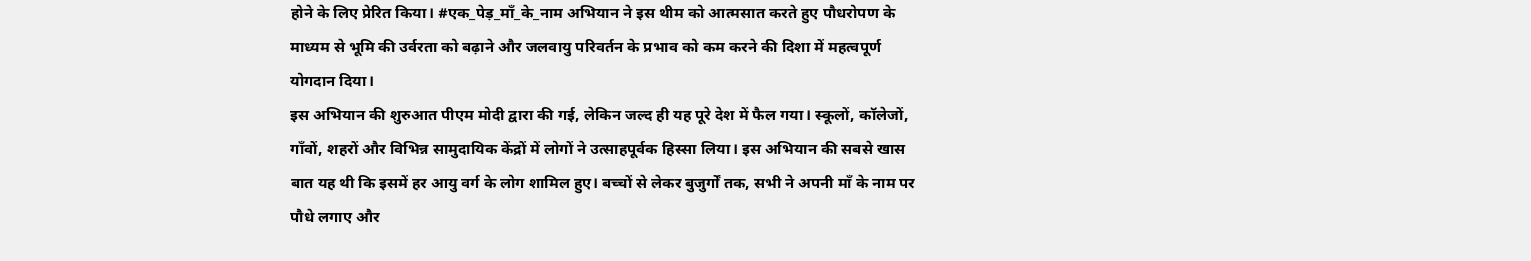होने के लिए प्रेरित किया। #एक_पेड़_माँ_के_नाम अभियान ने इस थीम को आत्मसात करते हुए पौधरोपण के माध्यम से भूमि की उर्वरता को बढ़ाने और जलवायु परिवर्तन के प्रभाव को कम करने की दिशा में महत्वपूर्ण योगदान दिया।
इस अभियान की शुरुआत पीएम मोदी द्वारा की गई, लेकिन जल्द ही यह पूरे देश में फैल गया। स्कूलों, कॉलेजों, गाँवों, शहरों और विभिन्न सामुदायिक केंद्रों में लोगों ने उत्साहपूर्वक हिस्सा लिया। इस अभियान की सबसे खास बात यह थी कि इसमें हर आयु वर्ग के लोग शामिल हुए। बच्चों से लेकर बुजुर्गों तक, सभी ने अपनी माँ के नाम पर पौधे लगाए और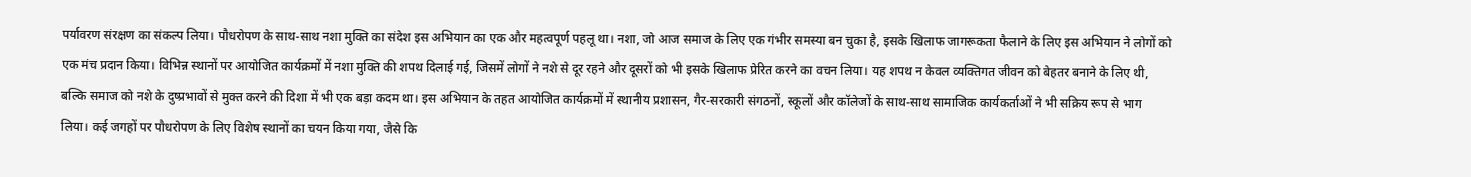पर्यावरण संरक्षण का संकल्प लिया। पौधरोपण के साथ-साथ नशा मुक्ति का संदेश इस अभियान का एक और महत्वपूर्ण पहलू था। नशा, जो आज समाज के लिए एक गंभीर समस्या बन चुका है, इसके खिलाफ जागरूकता फैलाने के लिए इस अभियान ने लोगों को एक मंच प्रदान किया। विभिन्न स्थानों पर आयोजित कार्यक्रमों में नशा मुक्ति की शपथ दिलाई गई, जिसमें लोगों ने नशे से दूर रहने और दूसरों को भी इसके खिलाफ प्रेरित करने का वचन लिया। यह शपथ न केवल व्यक्तिगत जीवन को बेहतर बनाने के लिए थी, बल्कि समाज को नशे के दुष्प्रभावों से मुक्त करने की दिशा में भी एक बड़ा कदम था। इस अभियान के तहत आयोजित कार्यक्रमों में स्थानीय प्रशासन, गैर-सरकारी संगठनों, स्कूलों और कॉलेजों के साथ-साथ सामाजिक कार्यकर्ताओं ने भी सक्रिय रूप से भाग लिया। कई जगहों पर पौधरोपण के लिए विशेष स्थानों का चयन किया गया, जैसे कि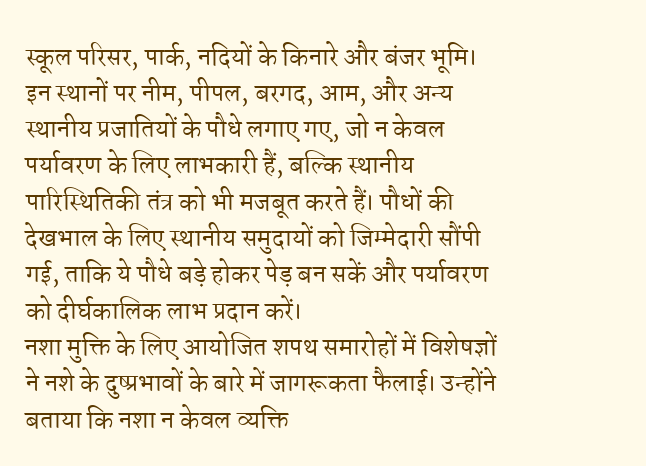स्कूल परिसर, पार्क, नदियों के किनारे और बंजर भूमि। इन स्थानों पर नीम, पीपल, बरगद, आम, और अन्य स्थानीय प्रजातियों के पौधे लगाए गए, जो न केवल पर्यावरण के लिए लाभकारी हैं, बल्कि स्थानीय पारिस्थितिकी तंत्र को भी मजबूत करते हैं। पौधों की देखभाल के लिए स्थानीय समुदायों को जिम्मेदारी सौंपी गई, ताकि ये पौधे बड़े होकर पेड़ बन सकें और पर्यावरण को दीर्घकालिक लाभ प्रदान करें।
नशा मुक्ति के लिए आयोजित शपथ समारोहों में विशेषज्ञों ने नशे के दुष्प्रभावों के बारे में जागरूकता फैलाई। उन्होंने बताया कि नशा न केवल व्यक्ति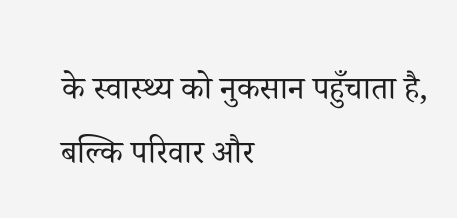के स्वास्थ्य को नुकसान पहुँचाता है, बल्कि परिवार और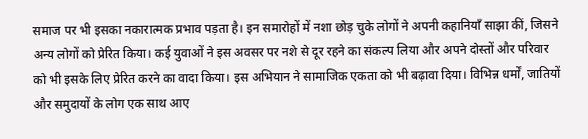समाज पर भी इसका नकारात्मक प्रभाव पड़ता है। इन समारोहों में नशा छोड़ चुके लोगों ने अपनी कहानियाँ साझा कीं, जिसने अन्य लोगों को प्रेरित किया। कई युवाओं ने इस अवसर पर नशे से दूर रहने का संकल्प लिया और अपने दोस्तों और परिवार को भी इसके लिए प्रेरित करने का वादा किया। इस अभियान ने सामाजिक एकता को भी बढ़ावा दिया। विभिन्न धर्मों, जातियों और समुदायों के लोग एक साथ आए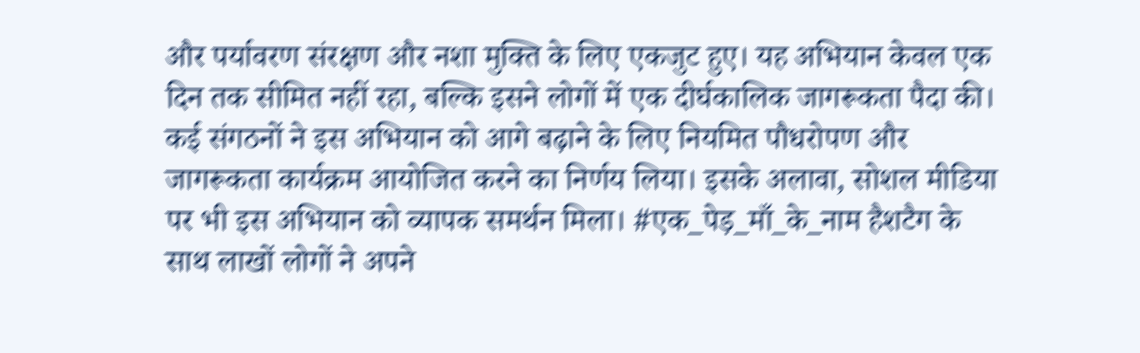और पर्यावरण संरक्षण और नशा मुक्ति के लिए एकजुट हुए। यह अभियान केवल एक दिन तक सीमित नहीं रहा, बल्कि इसने लोगों में एक दीर्घकालिक जागरूकता पैदा की। कई संगठनों ने इस अभियान को आगे बढ़ाने के लिए नियमित पौधरोपण और जागरूकता कार्यक्रम आयोजित करने का निर्णय लिया। इसके अलावा, सोशल मीडिया पर भी इस अभियान को व्यापक समर्थन मिला। #एक_पेड़_माँ_के_नाम हैशटैग के साथ लाखों लोगों ने अपने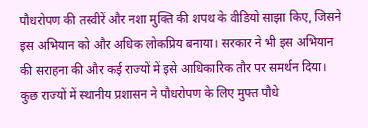पौधरोपण की तस्वीरें और नशा मुक्ति की शपथ के वीडियो साझा किए, जिसने इस अभियान को और अधिक लोकप्रिय बनाया। सरकार ने भी इस अभियान की सराहना की और कई राज्यों में इसे आधिकारिक तौर पर समर्थन दिया। कुछ राज्यों में स्थानीय प्रशासन ने पौधरोपण के लिए मुफ्त पौधे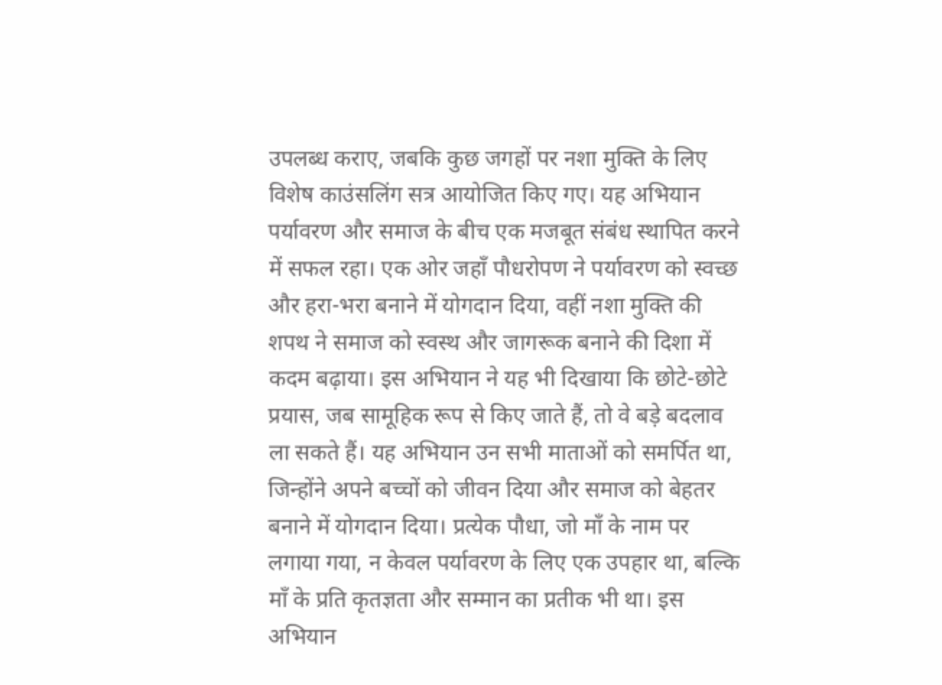उपलब्ध कराए, जबकि कुछ जगहों पर नशा मुक्ति के लिए विशेष काउंसलिंग सत्र आयोजित किए गए। यह अभियान पर्यावरण और समाज के बीच एक मजबूत संबंध स्थापित करने में सफल रहा। एक ओर जहाँ पौधरोपण ने पर्यावरण को स्वच्छ और हरा-भरा बनाने में योगदान दिया, वहीं नशा मुक्ति की शपथ ने समाज को स्वस्थ और जागरूक बनाने की दिशा में कदम बढ़ाया। इस अभियान ने यह भी दिखाया कि छोटे-छोटे प्रयास, जब सामूहिक रूप से किए जाते हैं, तो वे बड़े बदलाव ला सकते हैं। यह अभियान उन सभी माताओं को समर्पित था, जिन्होंने अपने बच्चों को जीवन दिया और समाज को बेहतर बनाने में योगदान दिया। प्रत्येक पौधा, जो माँ के नाम पर लगाया गया, न केवल पर्यावरण के लिए एक उपहार था, बल्कि माँ के प्रति कृतज्ञता और सम्मान का प्रतीक भी था। इस अभियान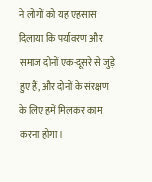ने लोगों को यह एहसास दिलाया कि पर्यावरण और समाज दोनों एक-दूसरे से जुड़े हुए हैं, और दोनों के संरक्षण के लिए हमें मिलकर काम करना होगा।